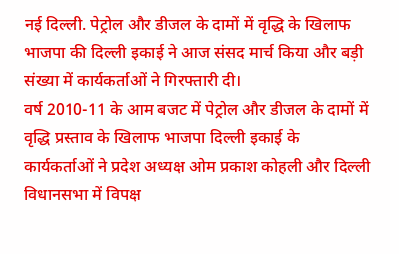नई दिल्ली. पेट्रोल और डीजल के दामों में वृद्धि के खिलाफ भाजपा की दिल्ली इकाई ने आज संसद मार्च किया और बड़ी संख्या में कार्यकर्ताओं ने गिरफ्तारी दी।
वर्ष 2010-11 के आम बजट में पेट्रोल और डीजल के दामों में वृद्धि प्रस्ताव के खिलाफ भाजपा दिल्ली इकाई के कार्यकर्ताओं ने प्रदेश अध्यक्ष ओम प्रकाश कोहली और दिल्ली विधानसभा में विपक्ष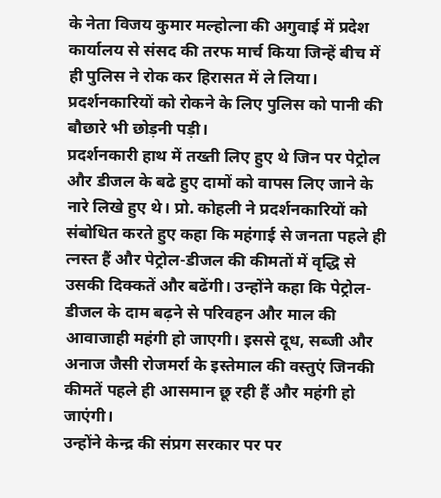के नेता विजय कुमार मल्होत्ना की अगुवाई में प्रदेश कार्यालय से संसद की तरफ मार्च किया जिन्हें बीच में ही पुलिस ने रोक कर हिरासत में ले लिया। प्रदर्शनकारियों को रोकने के लिए पुलिस को पानी की बौछारे भी छोड़नी पड़ी।
प्रदर्शनकारी हाथ में तख्ती लिए हुए थे जिन पर पेट्रोल और डीजल के बढे हुए दामों को वापस लिए जाने के नारे लिखे हुए थे। प्रो. कोहली ने प्रदर्शनकारियों को संबोधित करते हुए कहा कि महंगाई से जनता पहले ही त्नस्त हैं और पेट्रोल-डीजल की कीमतों में वृद्धि से उसकी दिक्कतें और बढेंगी। उन्होंने कहा कि पेट्रोल-डीजल के दाम बढ़ने से परिवहन और माल की आवाजाही महंगी हो जाएगी। इससे दूध, सब्जी और अनाज जैसी रोजमर्रा के इस्तेमाल की वस्तुएं जिनकी कीमतें पहले ही आसमान छू रही हैं और महंगी हो जाएंगी।
उन्होंने केन्द्र की संप्रग सरकार पर पर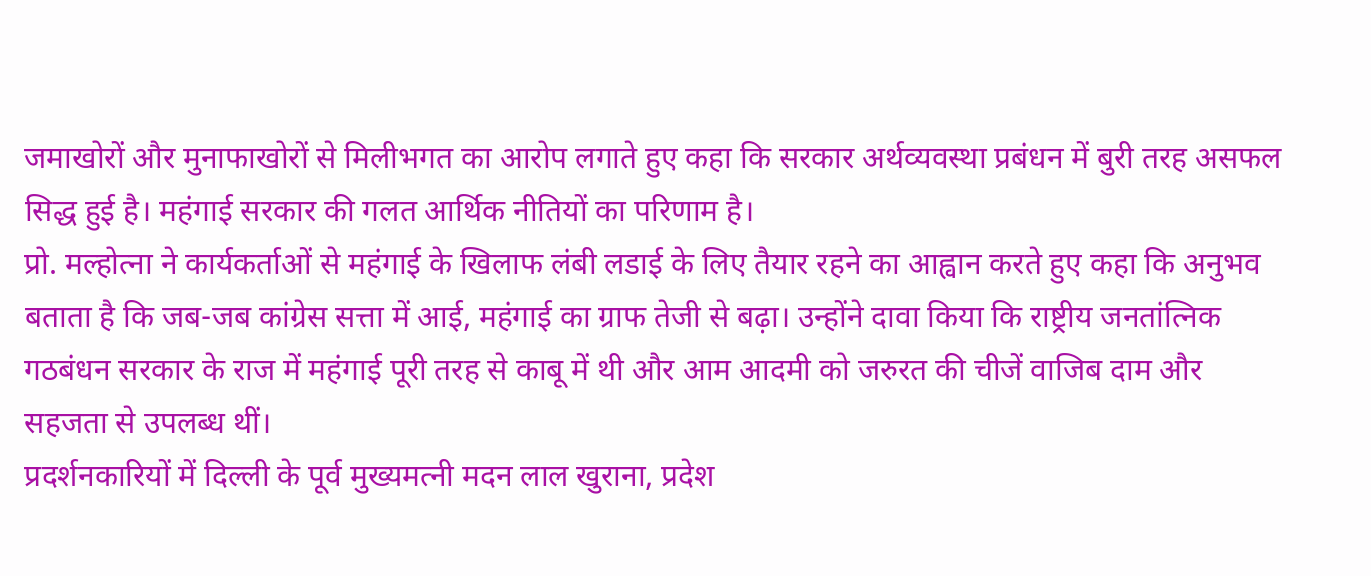जमाखोरों और मुनाफाखोरों से मिलीभगत का आरोप लगाते हुए कहा कि सरकार अर्थव्यवस्था प्रबंधन में बुरी तरह असफल सिद्ध हुई है। महंगाई सरकार की गलत आर्थिक नीतियों का परिणाम है।
प्रो. मल्होत्ना ने कार्यकर्ताओं से महंगाई के खिलाफ लंबी लडाई के लिए तैयार रहने का आह्वान करते हुए कहा कि अनुभव बताता है कि जब-जब कांग्रेस सत्ता में आई, महंगाई का ग्राफ तेजी से बढ़ा। उन्होंने दावा किया कि राष्ट्रीय जनतांत्निक गठबंधन सरकार के राज में महंगाई पूरी तरह से काबू में थी और आम आदमी को जरुरत की चीजें वाजिब दाम और सहजता से उपलब्ध थीं।
प्रदर्शनकारियों में दिल्ली के पूर्व मुख्यमत्नी मदन लाल खुराना, प्रदेश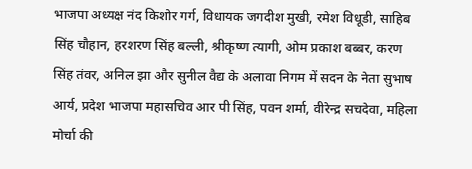भाजपा अध्यक्ष नंद किशोर गर्ग, विधायक जगदीश मुखी, रमेश विधूडी, साहिब सिंह चौहान, हरशरण सिंह बल्ली, श्रीकृष्ण त्यागी, ओम प्रकाश बब्बर, करण सिंह तंवर, अनिल झा और सुनील वैद्य के अलावा निगम में सदन के नेता सुभाष आर्य, प्रदेश भाजपा महासचिव आर पी सिंह, पवन शर्मा, वीरेन्द्र सचदेवा, महिला मोर्चा की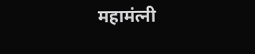महामंत्नी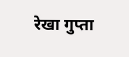रेखा गुप्ता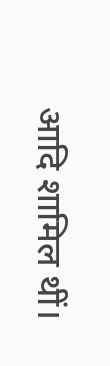आदि शामिल थीं।